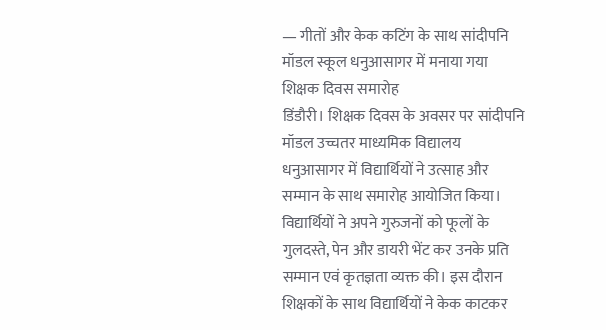— गीतों और केक कटिंग के साथ सांदीपनि मॉडल स्कूल धनुआसागर में मनाया गया शिक्षक दिवस समारोह
डिंडौरी। शिक्षक दिवस के अवसर पर सांदीपनि मॉडल उच्चतर माध्यमिक विद्यालय धनुआसागर में विद्यार्थियों ने उत्साह और सम्मान के साथ समारोह आयोजित किया। विद्यार्थियों ने अपने गुरुजनों को फूलों के गुलदस्ते, पेन और डायरी भेंट कर उनके प्रति सम्मान एवं कृतज्ञता व्यक्त की। इस दौरान शिक्षकों के साथ विद्यार्थियों ने केक काटकर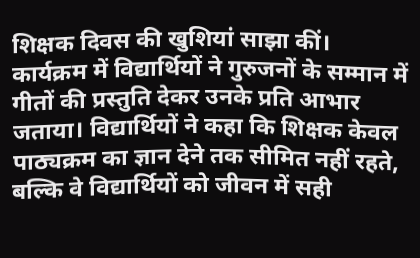शिक्षक दिवस की खुशियां साझा कीं।
कार्यक्रम में विद्यार्थियों ने गुरुजनों के सम्मान में गीतों की प्रस्तुति देकर उनके प्रति आभार जताया। विद्यार्थियों ने कहा कि शिक्षक केवल पाठ्यक्रम का ज्ञान देने तक सीमित नहीं रहते, बल्कि वे विद्यार्थियों को जीवन में सही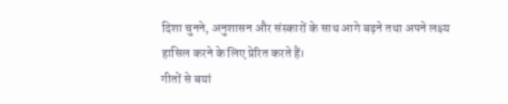दिशा चुनने, अनुशासन और संस्कारों के साथ आगे बढ़ने तथा अपने लक्ष्य हासिल करने के लिए प्रेरित करते हैं।
गीतों से बयां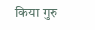किया गुरु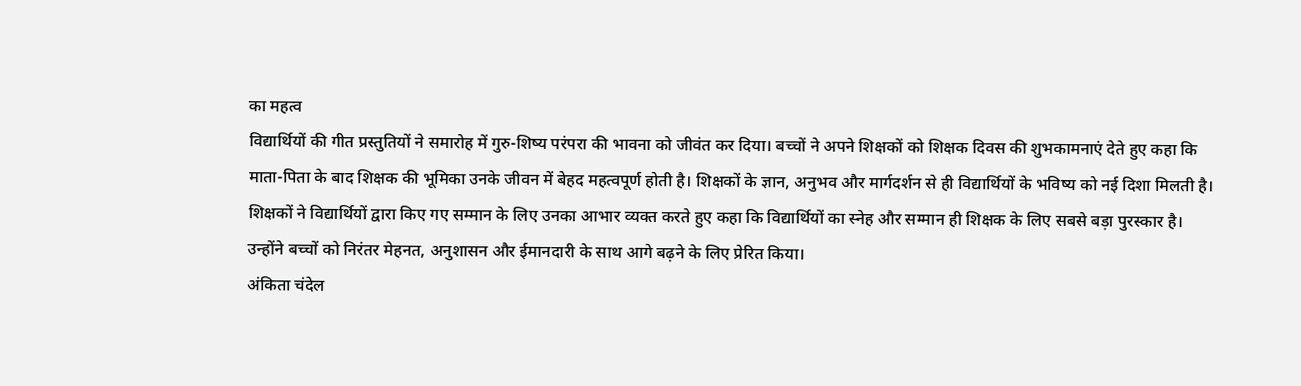का महत्व
विद्यार्थियों की गीत प्रस्तुतियों ने समारोह में गुरु-शिष्य परंपरा की भावना को जीवंत कर दिया। बच्चों ने अपने शिक्षकों को शिक्षक दिवस की शुभकामनाएं देते हुए कहा कि माता-पिता के बाद शिक्षक की भूमिका उनके जीवन में बेहद महत्वपूर्ण होती है। शिक्षकों के ज्ञान, अनुभव और मार्गदर्शन से ही विद्यार्थियों के भविष्य को नई दिशा मिलती है।
शिक्षकों ने विद्यार्थियों द्वारा किए गए सम्मान के लिए उनका आभार व्यक्त करते हुए कहा कि विद्यार्थियों का स्नेह और सम्मान ही शिक्षक के लिए सबसे बड़ा पुरस्कार है। उन्होंने बच्चों को निरंतर मेहनत, अनुशासन और ईमानदारी के साथ आगे बढ़ने के लिए प्रेरित किया।
अंकिता चंदेल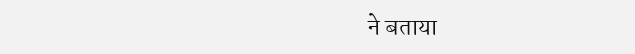ने बताया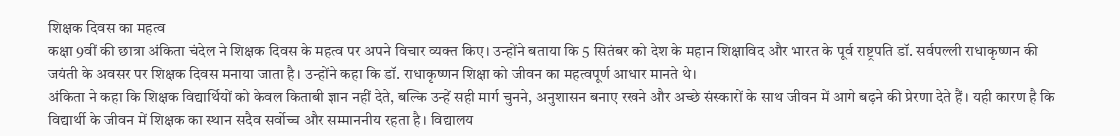शिक्षक दिवस का महत्व
कक्षा 9वीं की छात्रा अंकिता चंदेल ने शिक्षक दिवस के महत्व पर अपने विचार व्यक्त किए। उन्होंने बताया कि 5 सितंबर को देश के महान शिक्षाविद और भारत के पूर्व राष्ट्रपति डॉ. सर्वपल्ली राधाकृष्णन की जयंती के अवसर पर शिक्षक दिवस मनाया जाता है। उन्होंने कहा कि डॉ. राधाकृष्णन शिक्षा को जीवन का महत्वपूर्ण आधार मानते थे।
अंकिता ने कहा कि शिक्षक विद्यार्थियों को केवल किताबी ज्ञान नहीं देते, बल्कि उन्हें सही मार्ग चुनने, अनुशासन बनाए रखने और अच्छे संस्कारों के साथ जीवन में आगे बढ़ने की प्रेरणा देते हैं। यही कारण है कि विद्यार्थी के जीवन में शिक्षक का स्थान सदैव सर्वोच्च और सम्माननीय रहता है। विद्यालय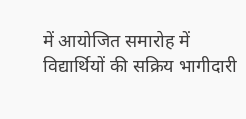में आयोजित समारोह में विद्यार्थियों की सक्रिय भागीदारी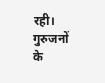रही। गुरुजनों के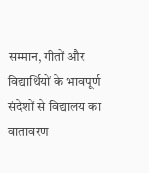सम्मान, गीतों और विद्यार्थियों के भावपूर्ण संदेशों से विद्यालय का वातावरण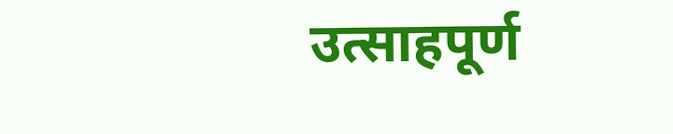उत्साहपूर्ण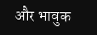और भावुक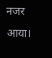नजर आया।